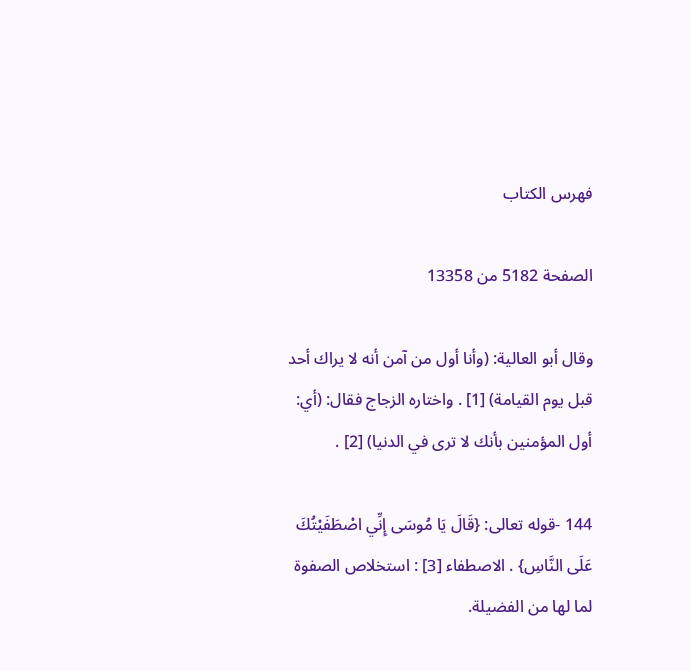فهرس الكتاب

الصفحة 5182 من 13358

وقال أبو العالية: (وأنا أول من آمن أنه لا يراك أحد قبل يوم القيامة) [1] . واختاره الزجاج فقال: (أي: أول المؤمنين بأنك لا ترى في الدنيا) [2] .

144 -قوله تعالى: {قَالَ يَا مُوسَى إِنِّي اصْطَفَيْتُكَ عَلَى النَّاسِ} . الاصطفاء [3] : استخلاص الصفوة لما لها من الفضيلة.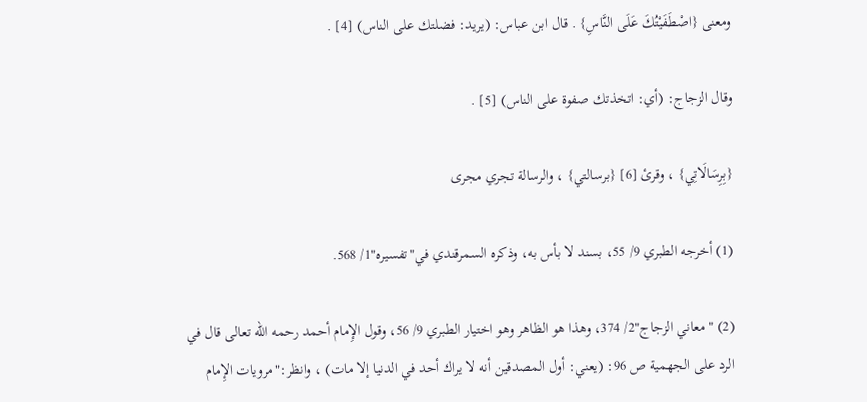ومعنى {اصْطَفَيْتُكَ عَلَى النَّاسِ} . قال ابن عباس: (يريد: فضلتك على الناس) [4] .

وقال الزجاج: (أي: اتخذتك صفوة على الناس) [5] .

{بِرِسَالَاتِي} ، وقرئ [6] {برسالتي} ، والرسالة تجري مجرى

(1) أخرجه الطبري 9/ 55، بسند لا بأس به، وذكره السمرقندي في"تفسيره"1/ 568.

(2) "معاني الزجاج"2/ 374، وهذا هو الظاهر وهو اختيار الطبري 9/ 56، وقول الإِمام أحمد رحمه الله تعالى قال في الرد على الجهمية ص 96: (يعني: أول المصدقين أنه لا يراك أحد في الدنيا إلا مات) ، وانظر:"مرويات الإِمام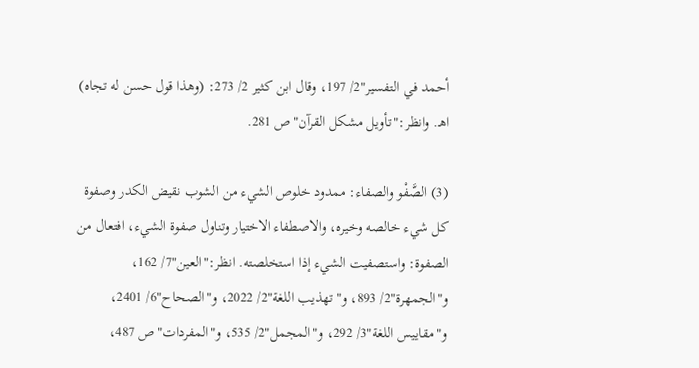أحمد في التفسير"2/ 197، وقال ابن كثير 2/ 273: (وهذا قول حسن له تجاه) اهـ. وانظر:"تأويل مشكل القرآن"ص 281.

(3) الصَّفْو والصفاء: ممدود خلوص الشيء من الشوب نقيض الكدر وصفوة كل شيء خالصه وخيره، والاصطفاء الاختيار وتناول صفوة الشيء، افتعال من الصفوة: واستصفيت الشيء إذا استخلصته. انظر:"العين"7/ 162، و"الجمهرة"2/ 893، و"تهذيب اللغة"2/ 2022، و"الصحاح"6/ 2401، و"مقاييس اللغة"3/ 292، و"المجمل"2/ 535، و"المفردات"ص 487،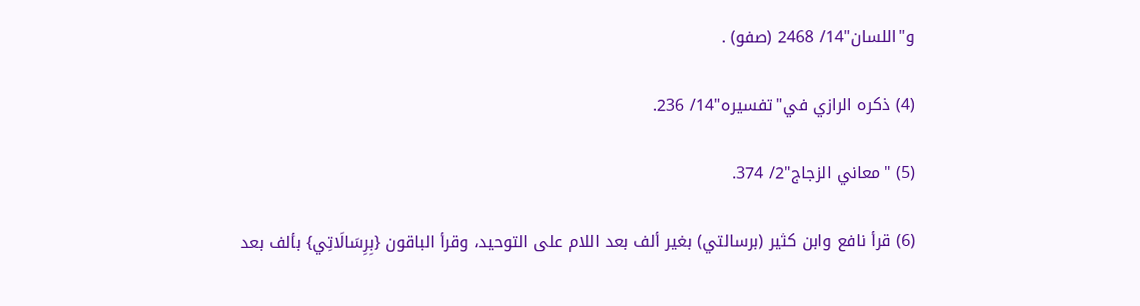و"اللسان"14/ 2468 (صفو) .

(4) ذكره الرازي في"تفسيره"14/ 236.

(5) "معاني الزجاج"2/ 374.

(6) قرأ نافع وابن كثير (برسالتي) بغير ألف بعد اللام على التوحيد، وقرأ الباقون {بِرِسَالَاتِي} بألف بعد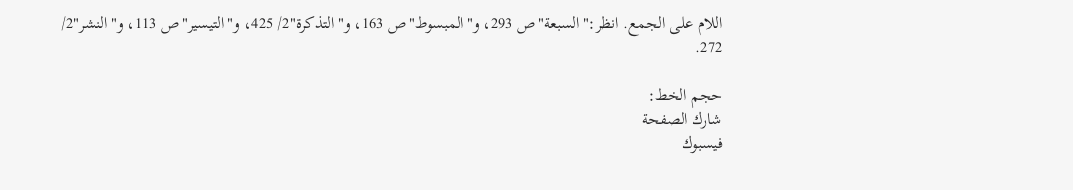اللام على الجمع. انظر:"السبعة"ص 293، و"المبسوط"ص 163، و"التذكرة"2/ 425، و"التيسير"ص 113، و"النشر"2/ 272.

حجم الخط:
شارك الصفحة
فيسبوك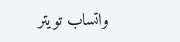واتساب تويتر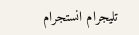تليجرام انستجرام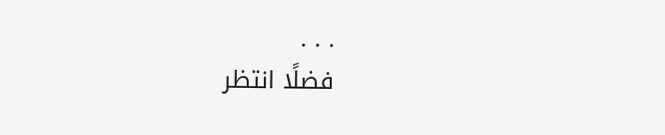. . .
فضلًا انتظر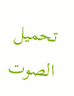تحميل الصوت